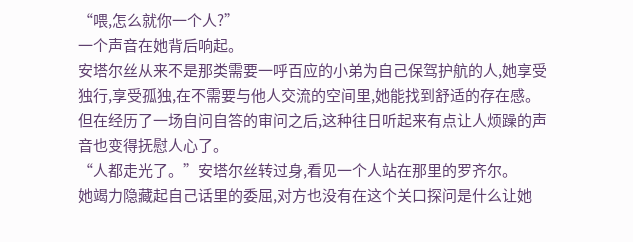“喂,怎么就你一个人?”
一个声音在她背后响起。
安塔尔丝从来不是那类需要一呼百应的小弟为自己保驾护航的人,她享受独行,享受孤独,在不需要与他人交流的空间里,她能找到舒适的存在感。
但在经历了一场自问自答的审问之后,这种往日听起来有点让人烦躁的声音也变得抚慰人心了。
“人都走光了。”安塔尔丝转过身,看见一个人站在那里的罗齐尔。
她竭力隐藏起自己话里的委屈,对方也没有在这个关口探问是什么让她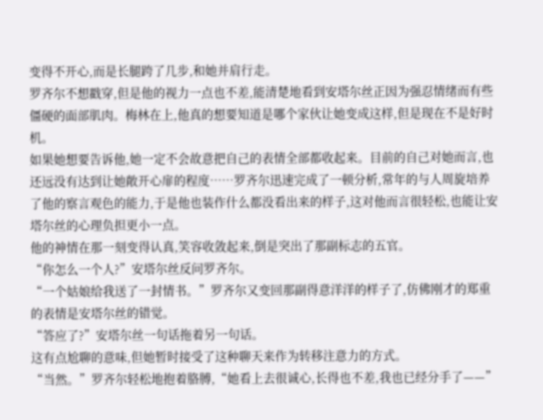变得不开心,而是长腿跨了几步,和她并肩行走。
罗齐尔不想戳穿,但是他的视力一点也不差,能清楚地看到安塔尔丝正因为强忍情绪而有些僵硬的面部肌肉。梅林在上,他真的想要知道是哪个家伙让她变成这样,但是现在不是好时机。
如果她想要告诉他,她一定不会故意把自己的表情全部都收起来。目前的自己对她而言,也还远没有达到让她敞开心扉的程度……罗齐尔迅速完成了一顿分析,常年的与人周旋培养了他的察言观色的能力,于是他也装作什么都没看出来的样子,这对他而言很轻松,也能让安塔尔丝的心理负担更小一点。
他的神情在那一刻变得认真,笑容收敛起来,倒是突出了那副标志的五官。
“你怎么一个人?”安塔尔丝反问罗齐尔。
“一个姑娘给我送了一封情书。”罗齐尔又变回那副得意洋洋的样子了,仿佛刚才的郑重的表情是安塔尔丝的错觉。
“答应了?”安塔尔丝一句话拖着另一句话。
这有点尬聊的意味,但她暂时接受了这种聊天来作为转移注意力的方式。
“当然。”罗齐尔轻松地抱着胳膊,“她看上去很诚心,长得也不差,我也已经分手了——”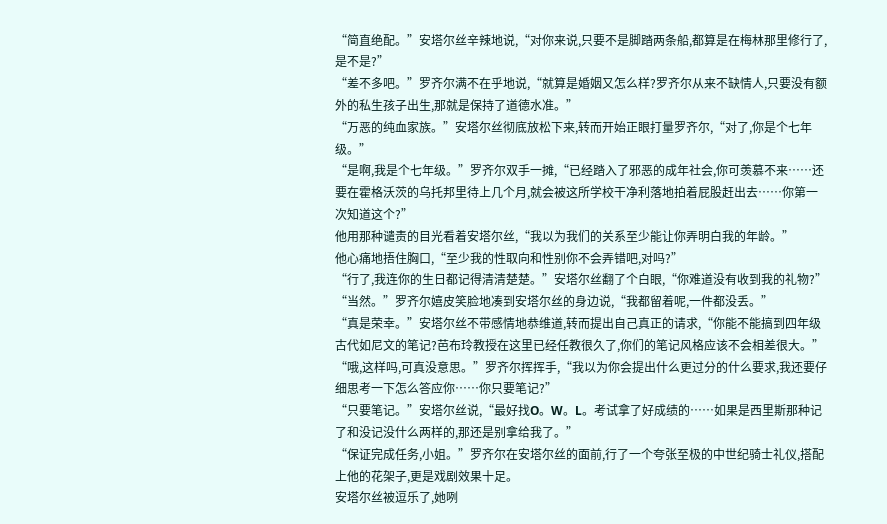“简直绝配。”安塔尔丝辛辣地说,“对你来说,只要不是脚踏两条船,都算是在梅林那里修行了,是不是?”
“差不多吧。”罗齐尔满不在乎地说,“就算是婚姻又怎么样?罗齐尔从来不缺情人,只要没有额外的私生孩子出生,那就是保持了道德水准。”
“万恶的纯血家族。”安塔尔丝彻底放松下来,转而开始正眼打量罗齐尔,“对了,你是个七年级。”
“是啊,我是个七年级。”罗齐尔双手一摊,“已经踏入了邪恶的成年社会,你可羡慕不来……还要在霍格沃茨的乌托邦里待上几个月,就会被这所学校干净利落地拍着屁股赶出去……你第一次知道这个?”
他用那种谴责的目光看着安塔尔丝,“我以为我们的关系至少能让你弄明白我的年龄。”
他心痛地捂住胸口,“至少我的性取向和性别你不会弄错吧,对吗?”
“行了,我连你的生日都记得清清楚楚。”安塔尔丝翻了个白眼,“你难道没有收到我的礼物?”
“当然。”罗齐尔嬉皮笑脸地凑到安塔尔丝的身边说,“我都留着呢,一件都没丢。”
“真是荣幸。”安塔尔丝不带感情地恭维道,转而提出自己真正的请求,“你能不能搞到四年级古代如尼文的笔记?芭布玲教授在这里已经任教很久了,你们的笔记风格应该不会相差很大。”
“哦,这样吗,可真没意思。”罗齐尔挥挥手,“我以为你会提出什么更过分的什么要求,我还要仔细思考一下怎么答应你……你只要笔记?”
“只要笔记。”安塔尔丝说,“最好找O。W。L。考试拿了好成绩的……如果是西里斯那种记了和没记没什么两样的,那还是别拿给我了。”
“保证完成任务,小姐。”罗齐尔在安塔尔丝的面前,行了一个夸张至极的中世纪骑士礼仪,搭配上他的花架子,更是戏剧效果十足。
安塔尔丝被逗乐了,她咧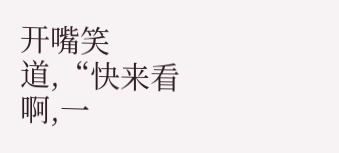开嘴笑道,“快来看啊,一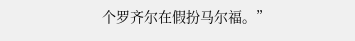个罗齐尔在假扮马尔福。”